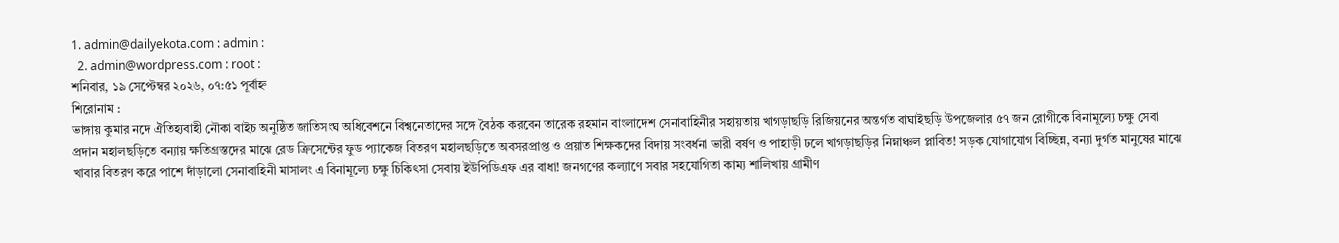1. admin@dailyekota.com : admin :
  2. admin@wordpress.com : root :
শনিবার, ১৯ সেপ্টেম্বর ২০২৬, ০৭:৫১ পূর্বাহ্ন
শিরোনাম :
ভাঙ্গায় কুমার নদে ঐতিহ্যবাহী নৌকা বাইচ অনুষ্ঠিত জাতিসংঘ অধিবেশনে বিশ্বনেতাদের সঙ্গে বৈঠক করবেন তারেক রহমান বাংলাদেশ সেনাবাহিনীর সহায়তায় খাগড়াছড়ি রিজিয়নের অন্তর্গত বাঘাইছড়ি উপজেলার ৫৭ জন রোগীকে বিনামূল্যে চক্ষু সেবা প্রদান মহালছড়িতে বন্যায় ক্ষতিগ্রস্তদের মাঝে রেড ক্রিসেন্টের ফুড প্যাকেজ বিতরণ মহালছড়িতে অবসরপ্রাপ্ত ও প্রয়াত শিক্ষকদের বিদায় সংবর্ধনা ভারী বর্ষণ ও পাহাড়ী ঢলে খাগড়াছড়ির নিম্নাঞ্চল প্লাবিত! সড়ক যোগাযোগ বিচ্ছিন্ন, বন্যা দুর্গত মানুষের মাঝে খাবার বিতরণ করে পাশে দাঁড়ালো সেনাবাহিনী মাসালং এ বিনামূল্যে চক্ষু চিকিৎসা সেবায় ইউপিডিএফ এর বাধা! জনগণের কল্যাণে সবার সহযোগিতা কাম্য শালিখায় গ্রামীণ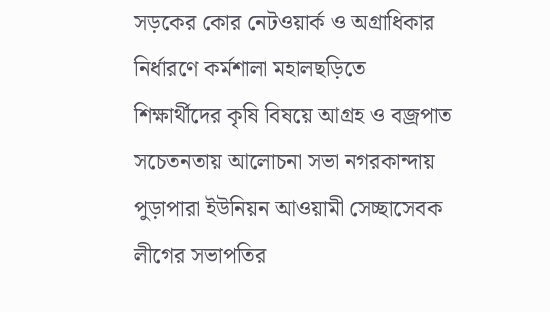সড়কের কোর নেটওয়ার্ক ও অগ্রাধিকার নির্ধারণে কর্মশালা মহালছড়িতে শিক্ষার্থীদের কৃষি বিষয়ে আগ্রহ ও বজ্রপাত সচেতনতায় আলোচনা সভা নগরকান্দায় পুড়াপারা ইউনিয়ন আওয়ামী সেচ্ছাসেবক লীগের সভাপতির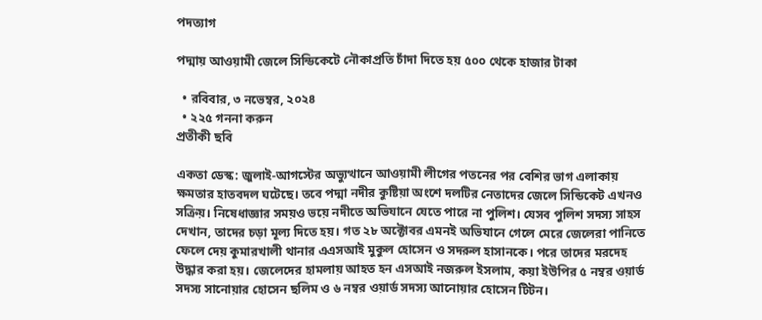পদত্যাগ

পদ্মায় আওয়ামী জেলে সিন্ডিকেটে নৌকাপ্রতি চাঁদা দিতে হয় ৫০০ থেকে হাজার টাকা

  • রবিবার, ৩ নভেম্বর, ২০২৪
  • ২২৫ গননা করুন
প্রতীকী ছবি

একতা ডেস্ক: জুলাই-আগস্টের অভ্যুত্থানে আওয়ামী লীগের পতনের পর বেশির ভাগ এলাকায় ক্ষমতার হাতবদল ঘটেছে। তবে পদ্মা নদীর কুষ্টিয়া অংশে দলটির নেতাদের জেলে সিন্ডিকেট এখনও সক্রিয়। নিষেধাজ্ঞার সময়ও ভয়ে নদীতে অভিযানে যেতে পারে না পুলিশ। যেসব পুলিশ সদস্য সাহস দেখান, তাদের চড়া মূল্য দিতে হয়। গত ২৮ অক্টোবর এমনই অভিযানে গেলে মেরে জেলেরা পানিতে ফেলে দেয় কুমারখালী থানার এএসআই মুকুল হোসেন ও সদরুল হাসানকে। পরে তাদের মরদেহ উদ্ধার করা হয়। জেলেদের হামলায় আহত হন এসআই নজরুল ইসলাম, কয়া ইউপির ৫ নম্বর ওয়ার্ড সদস্য সানোয়ার হোসেন ছলিম ও ৬ নম্বর ওয়ার্ড সদস্য আনোয়ার হোসেন টিটন।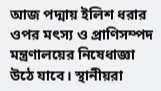আজ পদ্মায় ইলিশ ধরার ওপর মৎস্য ও প্রাণিসম্পদ মন্ত্রণালয়ের নিষেধাজ্ঞা উঠে যাবে। স্থানীয়রা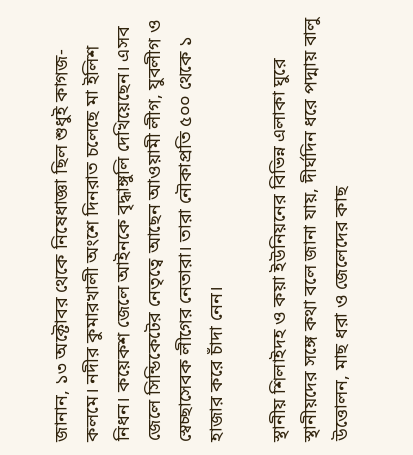জানান, ১৩ অক্টোবর থেকে নিষেধাজ্ঞা ছিল শুধুই কাগজ-কলমে। নদীর কুমারখালী অংশে দিনরাত চলেছে মা ইলিশ নিধন। কয়েকশ জেলে আইনকে বৃদ্ধাঙ্গুলি দেখিয়েছেন। এসব জেলে সিন্ডিকেটের নেতৃত্বে আছেন আওয়ামী লীগ, যুবলীগ ও স্বেচ্ছাসেবক লীগের নেতারা। তারা নৌকাপ্রতি ৫০০ থেকে ১ হাজার করে চাঁদা নেন।

স্থানীয় শিলাইদহ ও কয়া ইউনিয়নের বিভিন্ন এলাকা ঘুরে স্থানীয়দের সঙ্গে কথা বলে জানা যায়, দীর্ঘদিন ধরে পদ্মায় বালু উত্তোলন, মাছ ধরা ও জেলেদের কাছ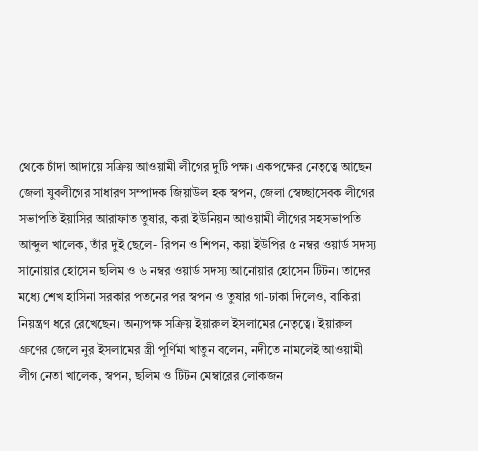থেকে চাঁদা আদায়ে সক্রিয় আওয়ামী লীগের দুটি পক্ষ। একপক্ষের নেতৃত্বে আছেন জেলা যুবলীগের সাধারণ সম্পাদক জিয়াউল হক স্বপন, জেলা স্বেচ্ছাসেবক লীগের সভাপতি ইয়াসির আরাফাত তুষার, করা ইউনিয়ন আওয়ামী লীগের সহসভাপতি আব্দুল খালেক, তাঁর দুই ছেলে- রিপন ও শিপন, কয়া ইউপির ৫ নম্বর ওয়ার্ড সদস্য সানোয়ার হোসেন ছলিম ও ৬ নম্বর ওয়ার্ড সদস্য আনোয়ার হোসেন টিটন। তাদের মধ্যে শেখ হাসিনা সরকার পতনের পর স্বপন ও তুষার গা-ঢাকা দিলেও, বাকিরা নিয়ন্ত্রণ ধরে রেখেছেন। অন্যপক্ষ সক্রিয় ইয়ারুল ইসলামের নেতৃত্বে। ইয়ারুল গ্রুণের জেলে নুর ইসলামের স্ত্রী পূর্ণিমা খাতুন বলেন, নদীতে নামলেই আওয়ামী লীগ নেতা খালেক, স্বপন, ছলিম ও টিটন মেম্বারের লোকজন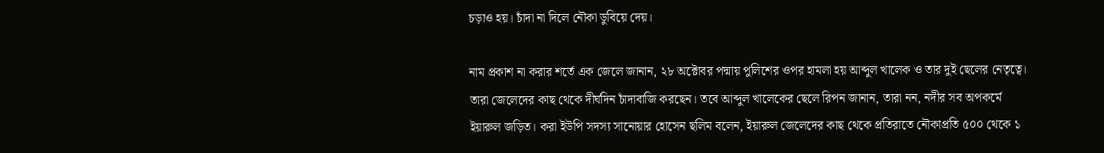চড়াও হয়। চাঁদা না দিলে নৌকা ডুবিয়ে দেয়।

নাম প্রকাশ না করার শর্তে এক জেলে জানান, ২৮ অক্টোবর পদ্মায় পুলিশের ওপর হামলা হয় আব্দুল খালেক ও তার দুই ছেলের নেতৃত্বে। তারা জেলেদের কাছ থেকে দীর্ঘদিন চাঁদাবাজি করছেন। তবে আব্দুল খালেকের ছেলে রিপন জানান, তারা নন, নদীর সব অপকর্মে ইয়ারুল জড়িত। করা ইউপি সদস্য সানোয়ার হোসেন ছলিম বলেন, ইয়ারুল জেলেদের কাছ থেকে প্রতিরাতে নৌকাপ্রতি ৫০০ থেকে ১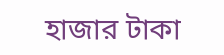হাজার টাকা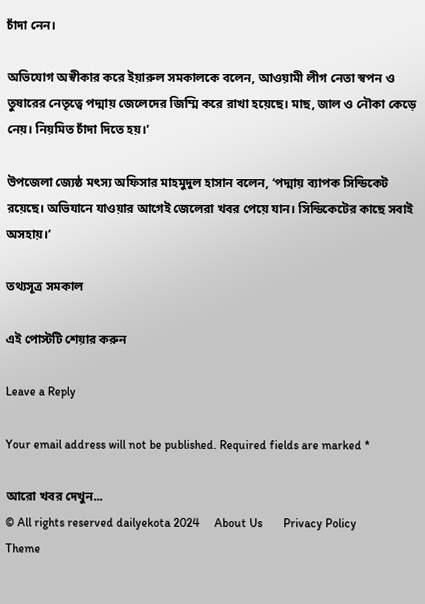চাঁদা নেন।

অভিযোগ অস্বীকার করে ইয়ারুল সমকালকে বলেন, আওয়ামী লীগ নেতা স্বপন ও তুষারের নেতৃত্বে পদ্মায় জেলেদের জিম্মি করে রাখা হয়েছে। মাছ, জাল ও নৌকা কেড়ে নেয়। নিয়মিত চাঁদা দিতে হয়।’

উপজেলা জ্যেষ্ঠ মৎস্য অফিসার মাহমুদুল হাসান বলেন, ‘পদ্মায় ব্যাপক সিন্ডিকেট রয়েছে। অভিযানে যাওয়ার আগেই জেলেরা খবর পেয়ে যান। সিন্ডিকেটের কাছে সবাই অসহায়।’

তথ্যসূত্র সমকাল

এই পোস্টটি শেয়ার করুন

Leave a Reply

Your email address will not be published. Required fields are marked *

আরো খবর দেখুন...
© All rights reserved dailyekota 2024     About Us       Privacy Policy
Theme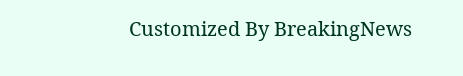Customized By BreakingNews